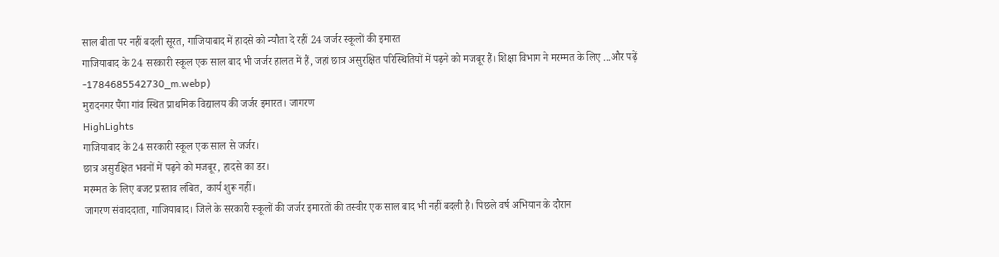साल बीता पर नहीं बदली सूरत, गाजियाबाद में हादसे को न्यौता दे रहीं 24 जर्जर स्कूलों की इमारत
गाजियाबाद के 24 सरकारी स्कूल एक साल बाद भी जर्जर हालत में हैं, जहां छात्र असुरक्षित परिस्थितियों में पढ़ने को मजबूर हैं। शिक्षा विभाग ने मरम्मत के लिए ...और पढ़ें
-1784685542730_m.webp)
मुरादनगर पैंगा गांव स्थित प्राथमिक विद्यालय की जर्जर इमारत। जागरण
HighLights
गाजियाबाद के 24 सरकारी स्कूल एक साल से जर्जर।
छात्र असुरक्षित भवनों में पढ़ने को मजबूर, हादसे का डर।
मरम्मत के लिए बजट प्रस्ताव लंबित, कार्य शुरू नहीं।
जागरण संवाददाता, गाजियाबाद। जिले के सरकारी स्कूलों की जर्जर इमारतों की तस्वीर एक साल बाद भी नहीं बदली है। पिछले वर्ष अभियान के दौरान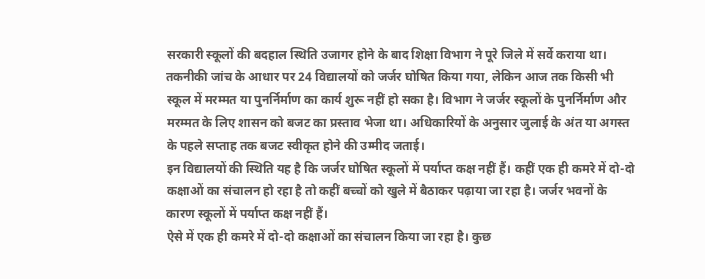सरकारी स्कूलों की बदहाल स्थिति उजागर होने के बाद शिक्षा विभाग ने पूरे जिले में सर्वे कराया था।
तकनीकी जांच के आधार पर 24 विद्यालयों को जर्जर घोषित किया गया, लेकिन आज तक किसी भी स्कूल में मरम्मत या पुनर्निर्माण का कार्य शुरू नहीं हो सका है। विभाग ने जर्जर स्कूलों के पुनर्निर्माण और मरम्मत के लिए शासन को बजट का प्रस्ताव भेजा था। अधिकारियों के अनुसार जुलाई के अंत या अगस्त के पहले सप्ताह तक बजट स्वीकृत होने की उम्मीद जताई।
इन विद्यालयों की स्थिति यह है कि जर्जर घोषित स्कूलों में पर्याप्त कक्ष नहीं हैं। कहीं एक ही कमरे में दो-दो कक्षाओं का संचालन हो रहा है तो कहीं बच्चों को खुले में बैठाकर पढ़ाया जा रहा है। जर्जर भवनों के कारण स्कूलों में पर्याप्त कक्ष नहीं हैं।
ऐसे में एक ही कमरे में दो-दो कक्षाओं का संचालन किया जा रहा है। कुछ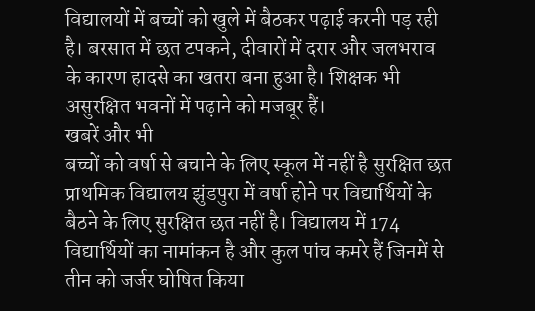विद्यालयों में बच्चों को खुले में बैठकर पढ़ाई करनी पड़ रही है। बरसात में छत टपकने, दीवारों में दरार और जलभराव के कारण हादसे का खतरा बना हुआ है। शिक्षक भी असुरक्षित भवनों में पढ़ाने को मजबूर हैं।
खबरें और भी
बच्चों को वर्षा से बचाने के लिए स्कूल में नहीं है सुरक्षित छत
प्राथमिक विद्यालय झुंडपुरा में वर्षा होने पर विद्यार्थियों के बैठने के लिए सुरक्षित छत नहीं है। विद्यालय में 174 विद्यार्थियों का नामांकन है और कुल पांच कमरे हैं जिनमें से तीन को जर्जर घोषित किया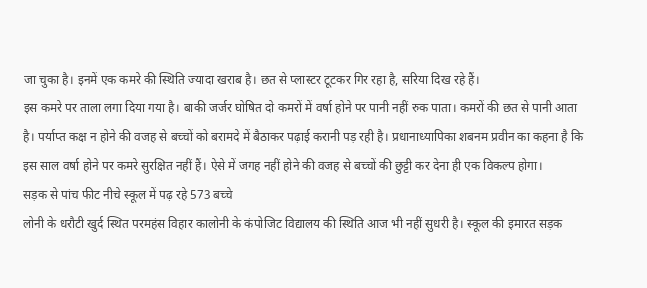जा चुका है। इनमें एक कमरे की स्थिति ज्यादा खराब है। छत से प्लास्टर टूटकर गिर रहा है, सरिया दिख रहे हैं।
इस कमरे पर ताला लगा दिया गया है। बाकी जर्जर घोषित दो कमरों में वर्षा होने पर पानी नहीं रुक पाता। कमरों की छत से पानी आता है। पर्याप्त कक्ष न होने की वजह से बच्चों को बरामदे में बैठाकर पढ़ाई करानी पड़ रही है। प्रधानाध्यापिका शबनम प्रवीन का कहना है कि इस साल वर्षा होने पर कमरे सुरक्षित नहीं हैं। ऐसे में जगह नहीं होने की वजह से बच्चों की छुट्टी कर देना ही एक विकल्प होगा।
सड़क से पांच फीट नीचे स्कूल में पढ़ रहे 573 बच्चे
लोनी के धरौटी खुर्द स्थित परमहंस विहार कालोनी के कंपोजिट विद्यालय की स्थिति आज भी नहीं सुधरी है। स्कूल की इमारत सड़क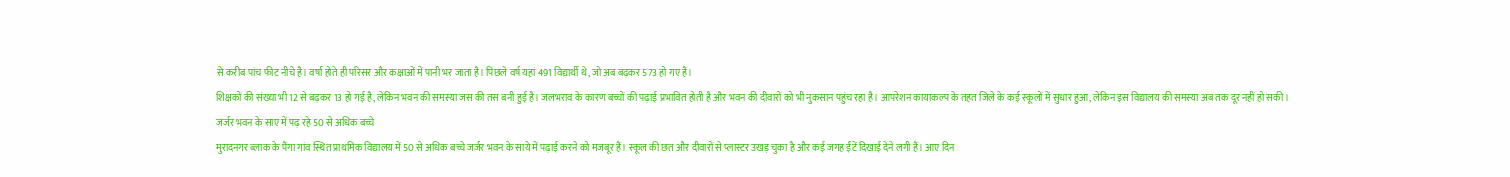से करीब पांच फीट नीचे है। वर्षा होते ही परिसर और कक्षाओं में पानी भर जाता है। पिछले वर्ष यहां 491 विद्यार्थी थे, जो अब बढ़कर 573 हो गए हैं।
शिक्षकों की संख्या भी 12 से बढ़कर 13 हो गई है, लेकिन भवन की समस्या जस की तस बनी हुई है। जलभराव के कारण बच्चों की पढ़ाई प्रभावित होती है और भवन की दीवारों को भी नुकसान पहुंच रहा है। आपरेशन कायाकल्प के तहत जिले के कई स्कूलों में सुधार हुआ, लेकिन इस विद्यालय की समस्या अब तक दूर नहीं हो सकी।
जर्जर भवन के साए में पढ़ रहे 50 से अधिक बच्चे
मुरादनगर ब्लाक के पैंगा गांव स्थित प्राथमिक विद्यालय में 50 से अधिक बच्चे जर्जर भवन के साये में पढ़ाई करने को मजबूर हैं। स्कूल की छत और दीवारों से प्लास्टर उखड़ चुका है और कई जगह ईंटें दिखाई देने लगी हैं। आए दिन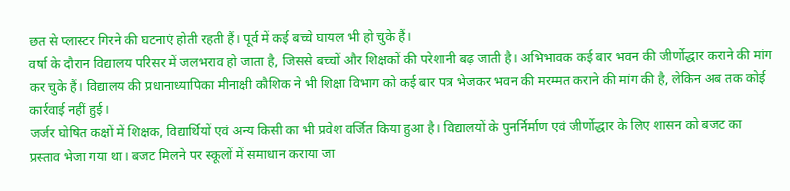छत से प्लास्टर गिरने की घटनाएं होती रहती हैं। पूर्व में कई बच्चे घायल भी हो चुके हैं।
वर्षा के दौरान विद्यालय परिसर में जलभराव हो जाता है, जिससे बच्चों और शिक्षकों की परेशानी बढ़ जाती है। अभिभावक कई बार भवन की जीर्णोद्धार कराने की मांग कर चुके हैं। विद्यालय की प्रधानाध्यापिका मीनाक्षी कौशिक ने भी शिक्षा विभाग को कई बार पत्र भेजकर भवन की मरम्मत कराने की मांग की है, लेकिन अब तक कोई कार्रवाई नहीं हुई।
जर्जर घोषित कक्षों में शिक्षक, विद्यार्थियों एवं अन्य किसी का भी प्रवेश वर्जित किया हुआ है। विद्यालयों के पुनर्निर्माण एवं जीर्णोद्धार के लिए शासन को बजट का प्रस्ताव भेजा गया था। बजट मिलने पर स्कूलों में समाधान कराया जा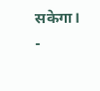सकेगा।
-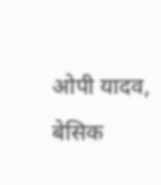ओपी यादव, बेसिक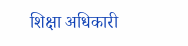शिक्षा अधिकारी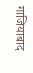गाजियाबाद